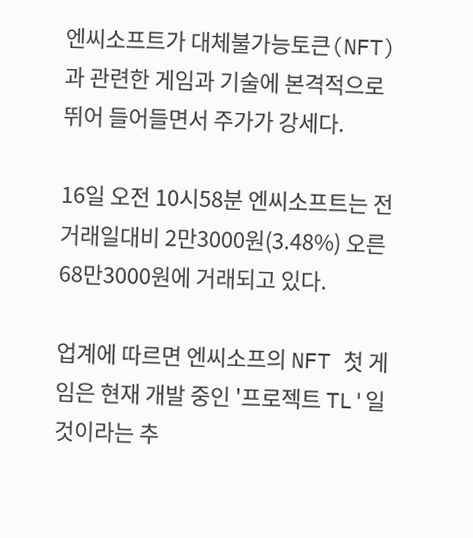엔씨소프트가 대체불가능토큰(NFT)과 관련한 게임과 기술에 본격적으로 뛰어 들어들면서 주가가 강세다.

16일 오전 10시58분 엔씨소프트는 전거래일대비 2만3000원(3.48%) 오른 68만3000원에 거래되고 있다.

업계에 따르면 엔씨소프의 NFT 첫 게임은 현재 개발 중인 '프로젝트 TL'일 것이라는 추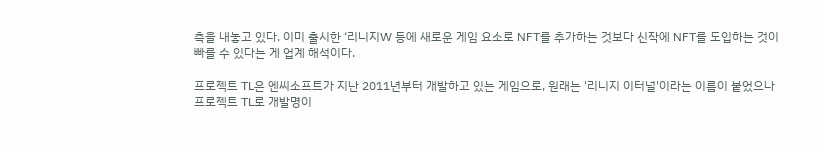측을 내놓고 있다. 이미 출시한 ‘리니지W 등에 새로운 게임 요소로 NFT를 추가하는 것보다 신작에 NFT를 도입하는 것이 빠를 수 있다는 게 업계 해석이다.

프로젝트 TL은 엔씨소프트가 지난 2011년부터 개발하고 있는 게임으로, 원래는 '리니지 이터널'이라는 이름이 붙었으나 프로젝트 TL로 개발명이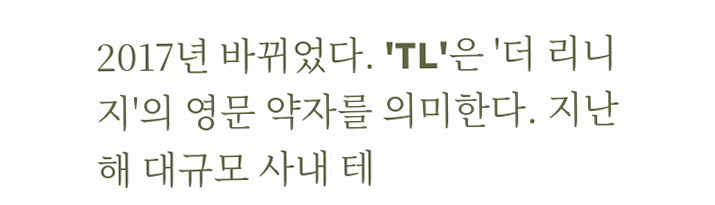2017년 바뀌었다. 'TL'은 '더 리니지'의 영문 약자를 의미한다. 지난해 대규모 사내 테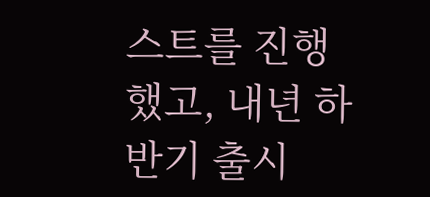스트를 진행했고, 내년 하반기 출시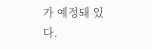가 예정돼 있다.